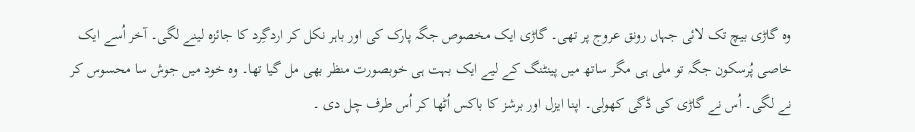وہ گاڑی بیچ تک لائی جہاں رونق عروج پر تھی۔ گاڑی ایک مخصوص جگہ پارک کی اور باہر نکل کر اردگِرد کا جائزہ لینے لگی۔ آخر اُسے ایک خاصی پُرسکون جگہ تو ملی ہی مگر ساتھ میں پینٹنگ کے لیے ایک بہت ہی خوبصورت منظر بھی مل گیا تھا۔ وہ خود میں جوش سا محسوس کر نے لگی۔ اُس نے گاڑی کی ڈگی کھولی۔ اپنا ایزل اور برشز کا باکس اُٹھا کر اُس طرف چل دی ۔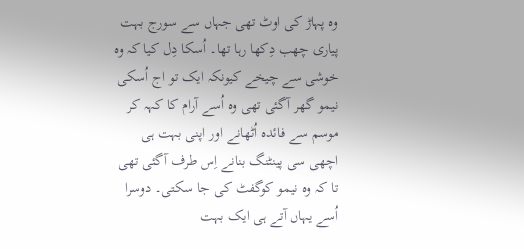وہ پہاڑ کی اوٹ تھی جہاں سے سورج بہت پیاری چھب دِکھا رہا تھا۔ اُسکا دِل کیا کہ وہ خوشی سے چیخے کیونکہ ایک تو اج اُسکی نیمو گھر آگئی تھی وہ اُسے آرام کا کہہ کر موسم سے فائدہ اُٹھانے اور اپنی بہت ہی اچھی سی پینٹنگ بنانے اِس طرف آگئی تھی تا کہ وہ نیمو کوگفٹ کی جا سکتی۔ دوسرا اُسے یہاں آتے ہی ایک بہت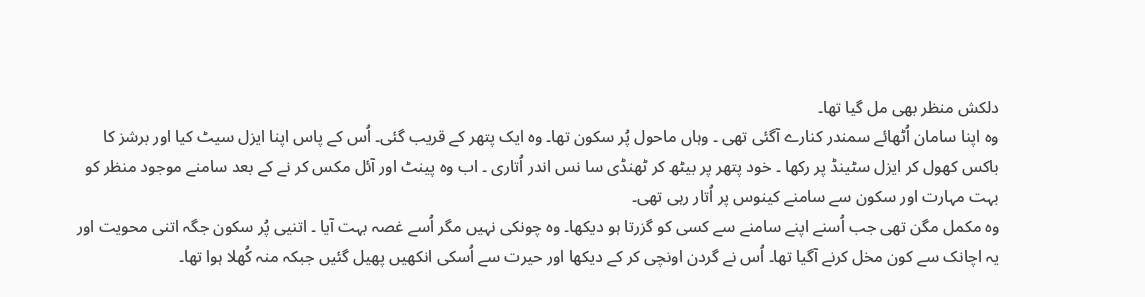دلکش منظر بھی مل گیا تھا۔
وہ اپنا سامان اُٹھائے سمندر کنارے آگئی تھی ۔ وہاں ماحول پُر سکون تھا۔ وہ ایک پتھر کے قریب گئی۔ اُس کے پاس اپنا ایزل سیٹ کیا اور برشز کا باکس کھول کر ایزل سٹینڈ پر رکھا ۔ خود پتھر پر بیٹھ کر ٹھنڈی سا نس اندر اُتاری ۔ اب وہ پینٹ اور آئل مکس کر نے کے بعد سامنے موجود منظر کو بہت مہارت اور سکون سے سامنے کینوس پر اُتار رہی تھی۔
وہ مکمل مگن تھی جب اُسنے اپنے سامنے سے کسی کو گزرتا ہو دیکھا۔ وہ چونکی نہیں مگر اُسے غصہ بہت آیا ۔ اتنیی پُر سکون جگہ اتنی محویت اور یہ اچانک سے کون مخل کرنے آگیا تھا۔ اُس نے گردن اونچی کر کے دیکھا اور حیرت سے اُسکی انکھیں پھیل گئیں جبکہ منہ کُھلا ہوا تھا۔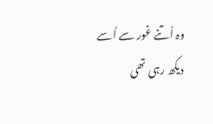وہ اُتنے غور سے اُسے دیکھ رہی تھی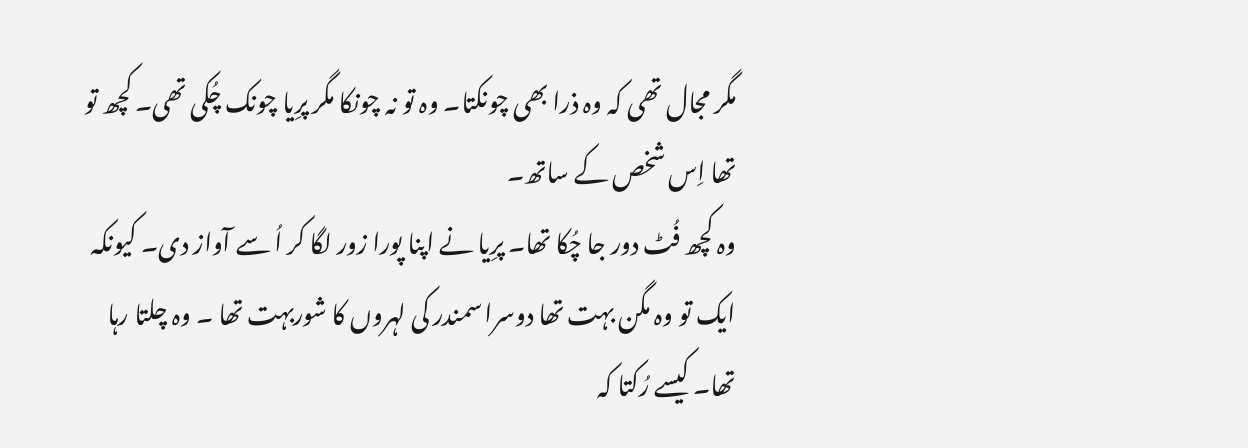مگر مجال تھی کہ وہ ذرا بھی چونکتا۔ وہ تو نہ چونکا مگر پرِیا چونک چُکی تھی۔ کچھ تو تھا اِس شخص کے ساتھ۔
وہ کچھ فُٹ دور جا چُکا تھا۔ پرِیا نے اپنا پورا زور لگا کر اُ سے آواز دی۔ کیونکہ ایک تو وہ مگن بہت تھا دوسرا سمندر کی لہروں کا شوربہت تھا ۔ وہ چلتا رہا تھا۔ کیسے رُکتا کہ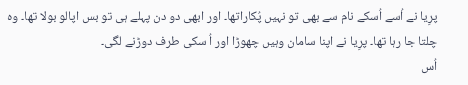پرِیا نے اُسے اُسکے نام سے بھی تو نہیں پُکاراتھا۔ اور ابھی دو دن پہلے ہی تو بس اپالو بولا تھا۔ وہ چلتا جا رہا تھا۔ پرِیا نے اپنا سامان وہیں چھوڑا اور اُ سکی طرف دوڑنے لگی۔
اُس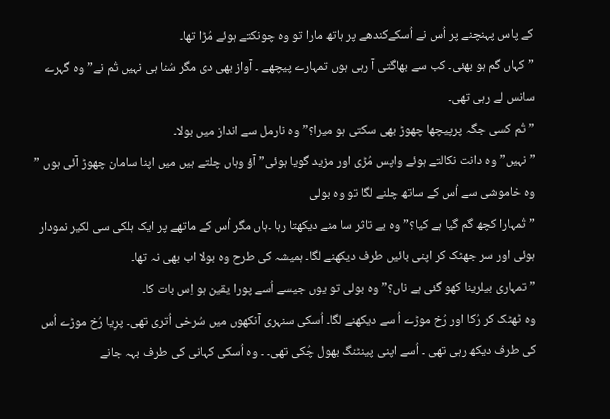کے پاس پہنچنے پر اُس نے اُسکےکندھے پر ہاتھ مارا تو وہ چونکتے ہوئے مُڑا تھا۔
” کہاں گم ہو بھئی۔ کب سے بھاگتی آ رہی ہوں تمہارے پیچھے ۔ آواز بھی دی مگر سُنا ہی نہیں تُم نے” وہ گہرے سانس لے رہی تھی۔
” تُم کسی جگہ پرپیچھا چھوڑ بھی سکتی ہو میرا؟” وہ نارمل سے انداز میں بولا۔
” نہیں” وہ دانت نکالتے ہوئے واپس مُڑی اور مزید گویا ہوئی” آؤ وہاں چلتے ہیں میں اپنا سامان چھوڑ آئی ہوں ” وہ خاموشی سے اُس کے ساتھ چلنے لگا تو وہ بولی
” تُمہارا کچھ گم گیا ہے کیا؟” وہ بے تاثر سا منے دیکھتا رہا ۔ہاں مگر اُس کے ماتھے پر ایک ہلکی سی لکیر نمودار ہوئی اور سر جھٹک کر اپنی بائیں طرف دیکھنے لگا۔ ہمیشہ کی طرح وہ بولا اب بھی نہ تھا۔
” تمہاری بیلرینا کھو گئی ہے ناں؟” وہ بولی تو یوں جیسے اُسے پورا یقین ہو اِس بات کا۔
وہ ٹھٹک کر رُکا اور رُخ موڑے اُ سے دیکھنے لگا۔ اُسکی سنہری آنکھوں میں سُرخی اُتری تھی۔ پرِیا رُخ موڑے اُس کی طرف دیکھ رہی تھی ۔ اُسے اپنی پینٹنگ بھول چُکی تھی۔ ۔ وہ اُسکی کہانی کی طرف بہہ جانے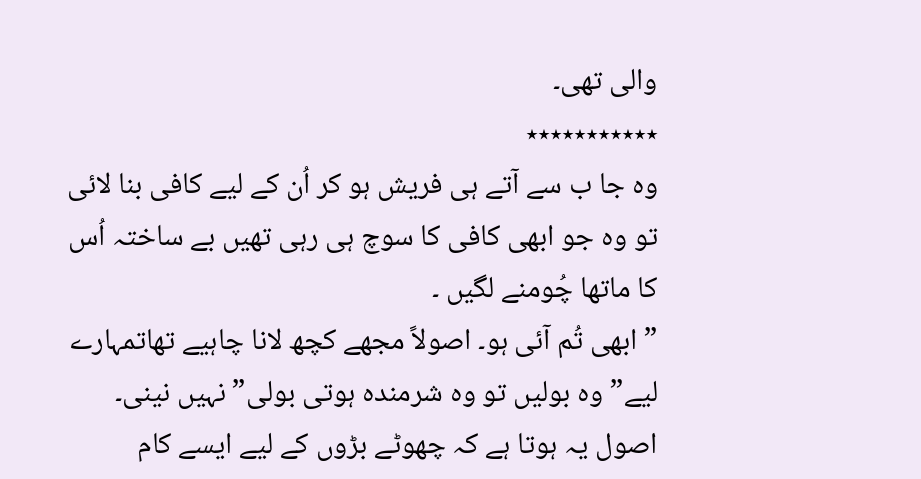والی تھی۔
٭٭٭٭٭٭٭٭٭٭٭
وہ جا ب سے آتے ہی فریش ہو کر اُن کے لیے کافی بنا لائی تو وہ جو ابھی کافی کا سوچ ہی رہی تھیں بے ساختہ اُس کا ماتھا چُومنے لگیں ۔
” ابھی تُم آئی ہو۔ اصولاً مجھے کچھ لانا چاہیے تھاتمہارے لیے” وہ بولیں تو وہ شرمندہ ہوتی بولی” نہیں نینی۔ اصول یہ ہوتا ہے کہ چھوٹے بڑوں کے لیے ایسے کام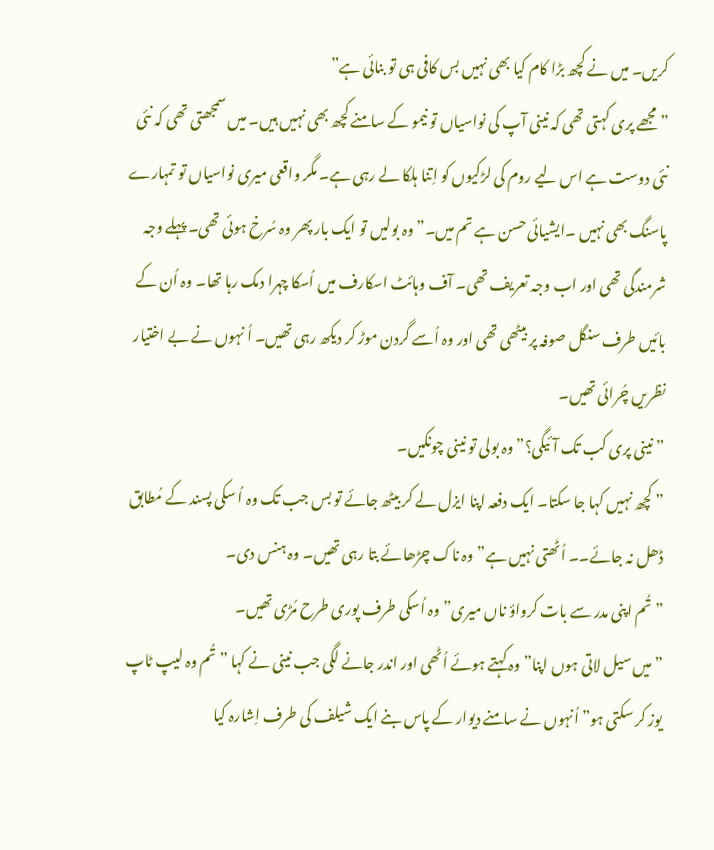کریں۔ میں نے کچھ بڑا کام کیا بھی نہیں بس کافی ہی تو بنائی ہے”
” مجھے پری کہتی تھی کہ نینی آپ کی نواسیاں تو نیمو کے سامنے کچھ بھی نہیں ہیں۔ میں سمجھتی تھی کہ نئی نئی دوست ہے اس لیے روم کی لڑکیوں کو اِتنا ہلکا لے رہی ہے۔ مگر واقعی میری نواسیاں تو تمہارے پاسنگ بھی نہیں ۔ایشیائی حسن ہے تم میں۔” وہ بولیں تو ایک بار پھر وہ سُرخ ہوئی تھی۔ پہلے وجہ شرمندگی تھی اور اب وجہ تعریف تھی۔ آف وہائٹ اسکارف میں اُسکا چہرا دمک رہا تھا۔ وہ اُن کے بائیں طرف سنگل صوفہ پر بیٹھی تھی اور وہ اُسے گردن موڑ کر دیکھ رہی تھیں۔ اُ نہوں نے بے اختیار نظریں چُرائی تھیں۔
” نینی پری کب تک آئیگی؟” وہ بولی تو نینی چونکیں۔
” کچھ نہیں کہا جا سکتا۔ ایک دفعہ اپنا ایزل لے کر بیٹھ جائے تو بس جب تک وہ اُ سکی پسند کے مُطابق ڈھل نہ جائے۔۔ اُٹھتی نہیں ہے” وہ ناک چڑھائے بتا رہی تھیں۔ وہ ہنس دی۔
” تُم اپنی مدر سے بات کرواؤ ناں میری” وہ اُسکی طرف پوری طرح مُڑی تھیں۔
” میں سیل لاتی ہوں اپنا” وہ کہتے ہوئے اُٹھی اور اندر جانے لگی جب نینی نے کہا ” تُم وہ لیپ ٹاپ یوز کر سکتی ہو” اُنہوں نے سامنے دیوار کے پاس بنے ایک شیلف کی طرف اِشارہ کیا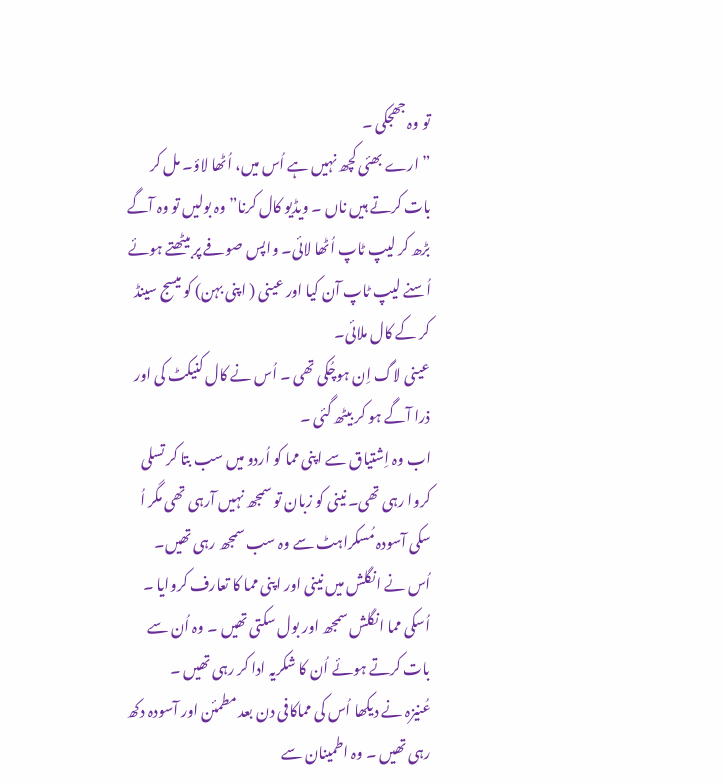تو وہ جھجکی ۔
” ارے بھئی کچھ نہیں ہے اُس میں، اُٹھا لاؤ۔ مل کر بات کرتے ہیں ناں ۔ ویڈیو کال کرنا” وہ بولیں تو وہ آگے بڑھ کر لیپ ٹاپ اُٹھا لائی۔ واپس صوفے پر بیٹھتے ہوئے اُسنے لیپ ٹاپ آن کیا اور عینی ( اپنی بہن) کو میسج سینڈ کر کے کال ملائی۔
عینی لاگ اِن ہوچُکی تھی ۔ اُس نے کال کنیکٹ کی اور ذرا آگے ہو کر بیٹھ گئی ۔
اب وہ اِشتیاق سے اپنی مما کو اُردو میں سب بتا کر تسلی کروا رہی تھی۔ نینی کو زبان تو سمجھ نہیں آرہی تھی مگر اُ سکی آسودہ مُسکراہٹ سے وہ سب سمجھ رہی تھیں۔
اُس نے انگلش میں نینی اور اپنی مما کا تعارف کروایا ۔ اُسکی مما انگلش سمجھ اور بول سکتی تھیں ۔ وہ اُن سے بات کرتے ہوئے اُن کا شکریہ ادا کر رہی تھیں ۔
عُنیزہ نے دیکھا اُس کی مماکافی دن بعد مطمئن اور آسودہ دکھ رہی تھیں ۔ وہ اطمینان سے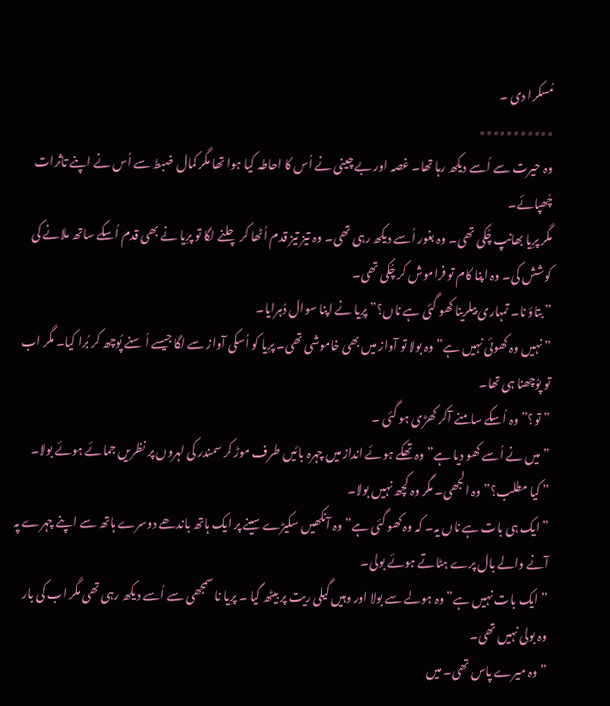مُسکرا دی ۔
٭٭٭٭٭٭٭٭٭٭٭
وہ حیرت سے اُسے دیکھ رہا تھا۔ غصہ اور بے چینی نے اُس کا احاطہ کیا ہوا تھا مگر کمال ضبط سے اُس نے اپنے تاثرات چُھپائے۔
مگر پرِیا بھانپ چُکی تھی۔ وہ بغور اُسے دیکھ رہی تھی۔ وہ تیز تیز قدم اُٹھا کر چلنے لگا تو پرِیا نے بھی قدم اُسکے ساتھ ملانے کی کوشش کی۔ وہ اپنا کام تو فراموش کر چُکی تھی۔
” بتاؤ نا۔ تمہاری بیلرینا کھو گئی ہے ناں؟” پرِیا نے اپنا سوال دُہرایا۔
” نہیں وہ کھوئی نہیں ہے” وہ بولا تو آواز میں بھی خاموشی تھی۔ پرِیا کو اُسکی آواز سے لگا جیسے اُ سنے پُوچھ کر بُرا کیا۔ مگر اب تو پوُچھنا ہی تھا۔
” تو؟” وہ اُسکے سامنے آکر کھڑی ہو گئی ۔
” میں نے اُسے کھو دیا ہے” وہ تھکے ہوئے انداز میں چہرہ بائیں طرف موڑ کر سمندر کی لہروں پر نظریں جمائے ہوئے بولا۔
” کیا مطلب؟” وہ الجھی۔ مگر وہ کچھ نہیں بولا۔
” ایک ہی بات ہے ناں یہ۔ کہ وہ کھو گئی ہے” وہ آنکھیں سکیڑے سینے پر ایک ہاتھ باندھے دوسرے ہاتھ سے اپنے چہرے پہ آنے والے بال پرے ہٹاتے ہوئے بولی۔
” ایک بات نہیں ہے” وہ ہولے سے بولا اور وہیں گیلی ریت پر بیٹھ گیا ۔ پرِیا نا سمجھی سے اُسے دیکھ رہی تھی مگر اب کی بار وہ بولی نہیں تھی۔
” وہ میرے پاس تھی۔ میں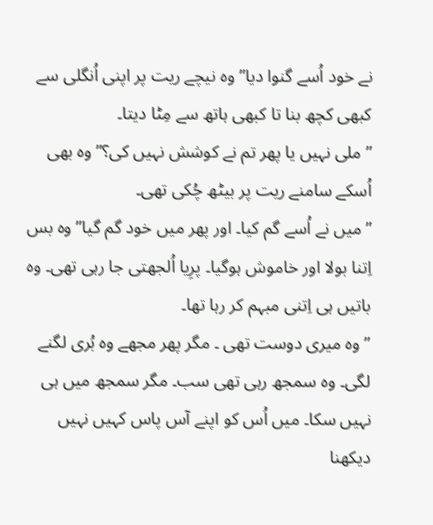نے خود اُسے گنوا دیا” وہ نیچے ریت پر اپنی اُنگلی سے کبھی کچھ بنا تا کبھی ہاتھ سے مِٹا دیتا۔
” ملی نہیں یا پھر تم نے کوشش نہیں کی؟” وہ بھی اُسکے سامنے ریت پر بیٹھ چُکی تھی۔
” میں نے اُسے گم کیا۔ اور پھر میں خود گم گیا” وہ بس اِتنا بولا اور خاموش ہوگیا۔ پرِیا اُلجھتی جا رہی تھی۔ وہ باتیں ہی اِتنی مبہم کر رہا تھا۔
” وہ میری دوست تھی ۔ مگر پھر مجھے وہ بُری لگنے لگی۔ وہ سمجھ رہی تھی سب۔ مگر سمجھ میں ہی نہیں سکا۔ میں اُس کو اپنے آس پاس کہیں نہیں دیکھنا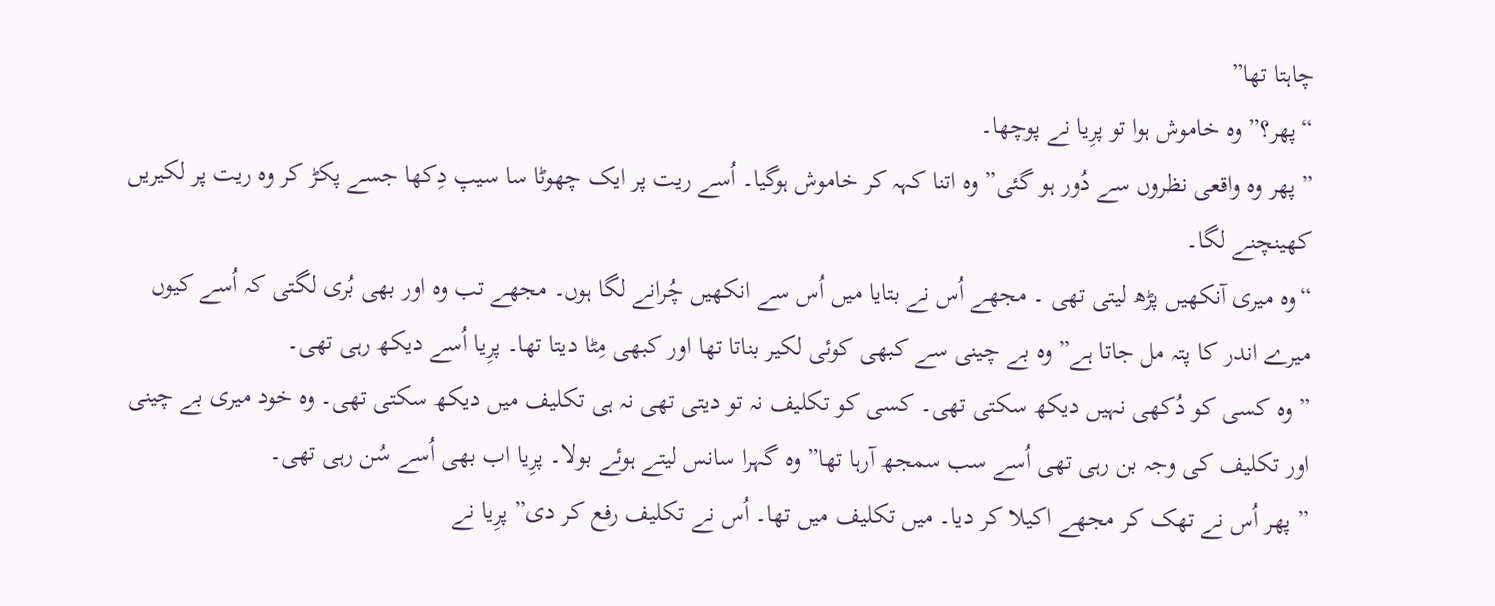چاہتا تھا”
“پھر؟” وہ خاموش ہوا تو پرِیا نے پوچھا۔
” پھر وہ واقعی نظروں سے دُور ہو گئی” وہ اتنا کہہ کر خاموش ہوگیا۔ اُسے ریت پر ایک چھوٹا سا سیپ دِکھا جسے پکڑ کر وہ ریت پر لکیریں کھینچنے لگا۔
“وہ میری آنکھیں پڑھ لیتی تھی ۔ مجھے اُس نے بتایا میں اُس سے انکھیں چُرانے لگا ہوں۔ مجھے تب وہ اور بھی بُری لگتی کہ اُسے کیوں میرے اندر کا پتہ مل جاتا ہے” وہ بے چینی سے کبھی کوئی لکیر بناتا تھا اور کبھی مِٹا دیتا تھا۔ پرِیا اُسے دیکھ رہی تھی۔
” وہ کسی کو دُکھی نہیں دیکھ سکتی تھی۔ کسی کو تکلیف نہ تو دیتی تھی نہ ہی تکلیف میں دیکھ سکتی تھی۔ وہ خود میری بے چینی اور تکلیف کی وجہ بن رہی تھی اُسے سب سمجھ آرہا تھا” وہ گہرا سانس لیتے ہوئے بولا۔ پرِیا اب بھی اُسے سُن رہی تھی۔
” پھر اُس نے تھک کر مجھے اکیلا کر دیا۔ میں تکلیف میں تھا۔ اُس نے تکلیف رفع کر دی” پرِیا نے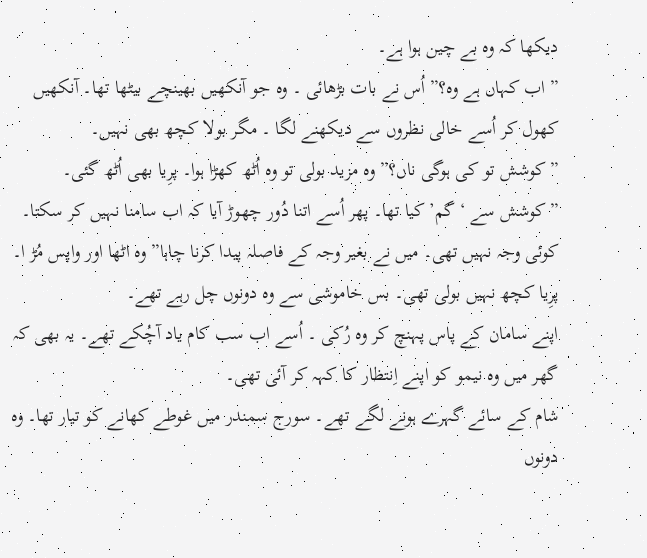دیکھا کہ وہ بے چین ہوا ہے۔
” اب کہاں ہے وہ؟” اُس نے بات بڑھائی ۔ وہ جو آنکھیں بھینچے بیٹھا تھا۔ آنکھیں کھول کر اُسے خالی نظروں سے دیکھنے لگا ۔ مگر بولا کچھ بھی نہیں۔
” کوشش تو کی ہوگی ناں؟” وہ مزید بولی تو وہ اُٹھ کھڑا ہوا۔ پرِیا بھی اُٹھ گئی۔
” کوشش سے ‘گم’ کیا تھا۔ پھر اُسے اتنا دُور چھوڑ آیا کہ اب سامنا نہیں کر سکتا۔ کوئی وجہ نہیں تھی۔ میں نے بغیر وجہ کے فاصلہ پیدا کرنا چاہا” وہ اٹھا اور واپس مُڑ ا۔ پرِیا کچھ نہیں بولی تھی۔ بس خاموشی سے وہ دونوں چل رہے تھے۔
اپنے سامان کے پاس پہنچ کر وہ رُکی ۔ اُسے اب سب کام یاد آچُکے تھے۔ یہ بھی کہ گھر میں وہ نیمو کو اپنے اِنتظار کا کہہ کر آئی تھی۔
شام کے سائے گہرے ہونے لگے تھے۔ سورج سمندر میں غوطے کھانے کو تیار تھا۔ وہ دونوں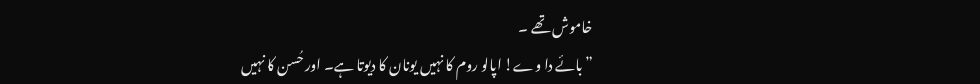خاموش تھے ۔
” بائے دا وے! اپالو روم کا نہیں یونان کا دیوتا ہے۔ اور حُسن کا نہیں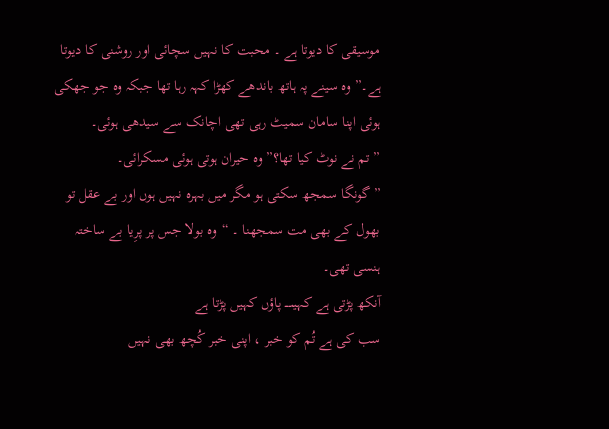موسیقی کا دیوتا ہے ۔ محبت کا نہیں سچائی اور روشنی کا دیوتا ہے۔” وہ سینے پہ ہاتھ باندھے کھڑا کہہ رہا تھا جبکہ وہ جو جھکی ہوئی اپنا سامان سمیٹ رہی تھی اچانک سے سیدھی ہوئی۔
” تم نے نوٹ کیا تھا؟” وہ حیران ہوتی ہوئی مسکرائی۔
” گونگا سمجھ سکتی ہو مگر میں بہرہ نہیں ہوں اور بے عقل تو بھول کے بھی مت سمجھنا ۔ “وہ بولا جس پر پرِیا بے ساختہ ہنسی تھی۔
آنکھ پڑتی ہے کہیںــــ پاؤں کہیں پڑتا ہے
سب کی ہے تُم کو خبر ، اپنی خبر کُچھ بھی نہیں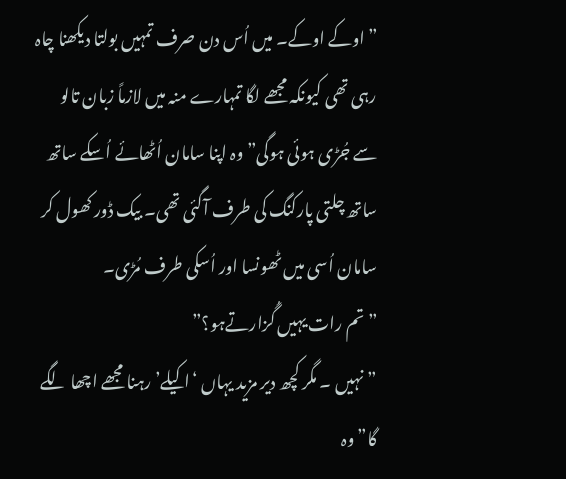” اوکے اوکے۔ میں اُس دن صرف تمہیں بولتا دیکھنا چاہ رہی تھی کیونکہ مجھے لگا تمہارے منہ میں لازماً زبان تالو سے جُڑی ہوئی ہوگی” وہ اپنا سامان اُٹھائے اُسکے ساتھ ساتھ چلتی پارکنگ کی طرف آگئی تھی۔ بیک ڈور کھول کر سامان اُسی میں ٹھونسا اور اُسکی طرف مُڑی۔
” تم رات یہیں گُزارتےہو؟”
” نہیں ۔ مگر کچھ دیر مزید یہاں ‘اکیلے’رہنا مجھے اچھا لگے گا” وہ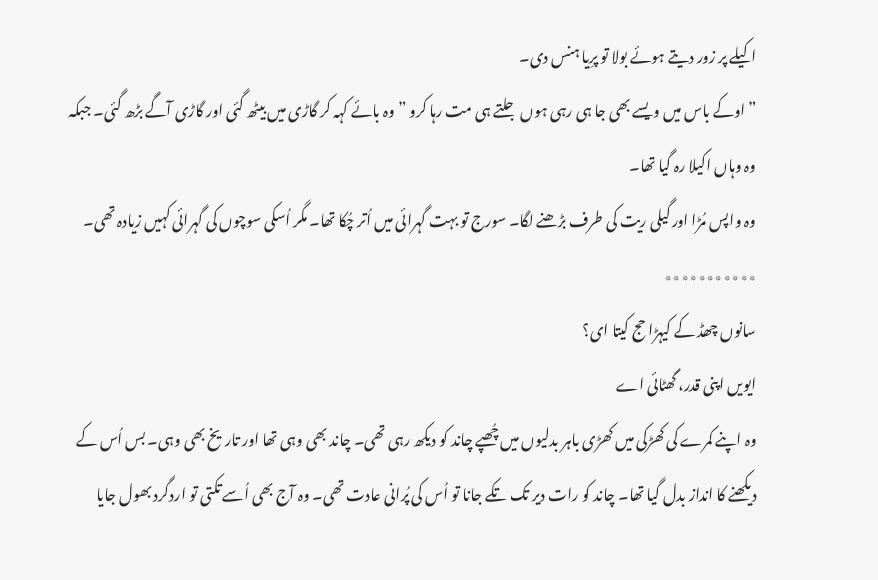اکیلے پر زور دیتے ہوئے بولا تو پرِیا ہنس دی۔
” اوکے باس میں ویسے بھی جا ہی رہی ہوں جلتے ہی مت رہا کرو ” وہ بائے کہہ کر گاڑی میں بیٹھ گئی اور گاڑی آگے بڑھ گئی۔ جبکہ وہ وہاں اکیلا رہ گیا تھا۔
وہ واپس مُڑا اور گیلی ریت کی طرف بڑھنے لگا۔ سورج تو بہت گہرائی میں اُتر چُکا تھا۔ مگر اُسکی سوچوں کی گہرائی کہیں زیادہ تھی۔
٭٭٭٭٭٭٭٭٭٭٭
سانوں چھڈ کے کیہڑا حج کیتا ای؟
ایویں اپنی قدر، گھٹائی اے
وہ اپنے کمرے کی کھڑکی میں کھڑی باہر بدلیوں میں چُھپے چاند کو دیکھ رہی تھی۔ چاند بھی وہی تھا اور تاریخ بھی وہی۔ بس اُس کے دیکھنے کا انداز بدل گیا تھا۔ چاند کو رات دیر تک تکے جانا تو اُس کی پُرانی عادت تھی۔ وہ آج بھی اُسے تکتی تو اردگرد بھول جایا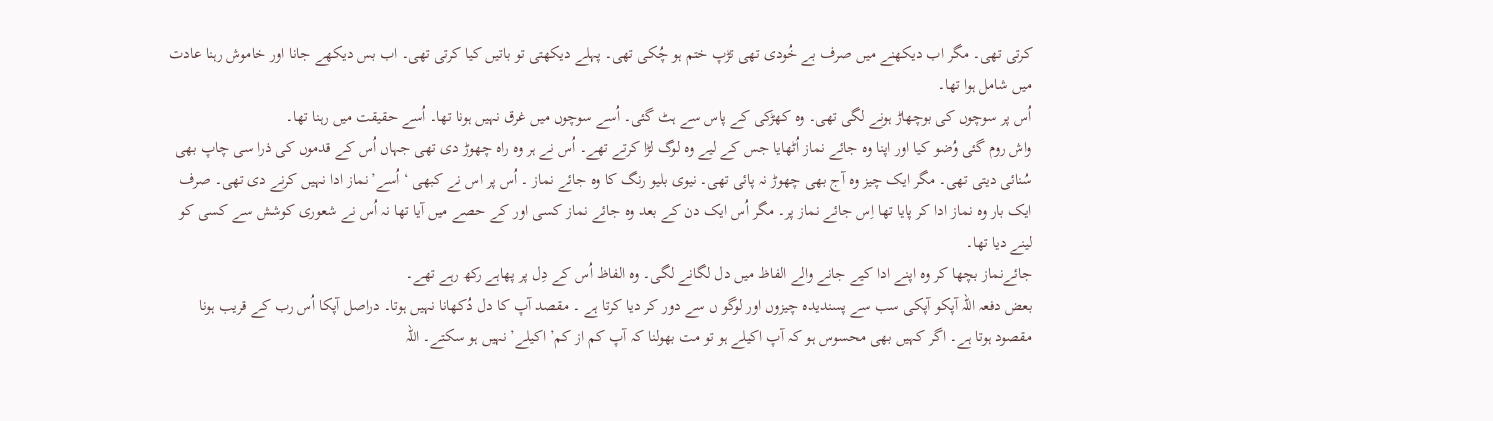کرتی تھی۔ مگر اب دیکھنے میں صرف بے خُودی تھی تڑپ ختم ہو چُکی تھی۔ پہلے دیکھتی تو باتیں کیا کرتی تھی۔ اب بس دیکھے جانا اور خاموش رہنا عادت میں شامل ہوا تھا۔
اُس پر سوچوں کی بوچھاڑ ہونے لگی تھی۔ وہ کھڑکی کے پاس سے ہٹ گئی۔ اُسے سوچوں میں غرق نہیں ہونا تھا۔ اُسے حقیقت میں رہنا تھا۔
واش روم گئی وُضو کیا اور اپنا وہ جائے نماز اُٹھایا جس کے لیے وہ لوگ لڑا کرتے تھے۔ اُس نے ہر وہ راہ چھوڑ دی تھی جہاں اُس کے قدموں کی ذرا سی چاپ بھی سُنائی دیتی تھی۔ مگر ایک چیز وہ آج بھی چھوڑ نہ پائی تھی۔ نیوی بلیو رنگ کا وہ جائے نماز ۔ اُس پر اس نے کبھی ‘اُسے’نماز ادا نہیں کرنے دی تھی۔ صرف ایک بار وہ نماز ادا کر پایا تھا اِس جائے نماز پر۔ مگر اُس ایک دن کے بعد وہ جائے نماز کسی اور کے حصے میں آیا تھا نہ اُس نے شعوری کوشش سے کسی کو لینے دیا تھا۔
جائےنماز بچھا کر وہ اپنے ادا کیے جانے والے الفاظ میں دل لگانے لگی۔ وہ الفاظ اُس کے دِل پر پھاہے رکھ رہے تھے۔
بعض دفعہ اللہ آپکو آپکی سب سے پسندیدہ چیزوں اور لوگو ں سے دور کر دیا کرتا ہے ۔ مقصد آپ کا دل دُکھانا نہیں ہوتا۔ دراصل آپکا اُس رب کے قریب ہونا مقصود ہوتا ہے۔ اگر کہیں بھی محسوس ہو کہ آپ اکیلے ہو تو مت بھولنا کہ آپ کم از کم’ اکیلے’ نہیں ہو سکتے۔ اللہ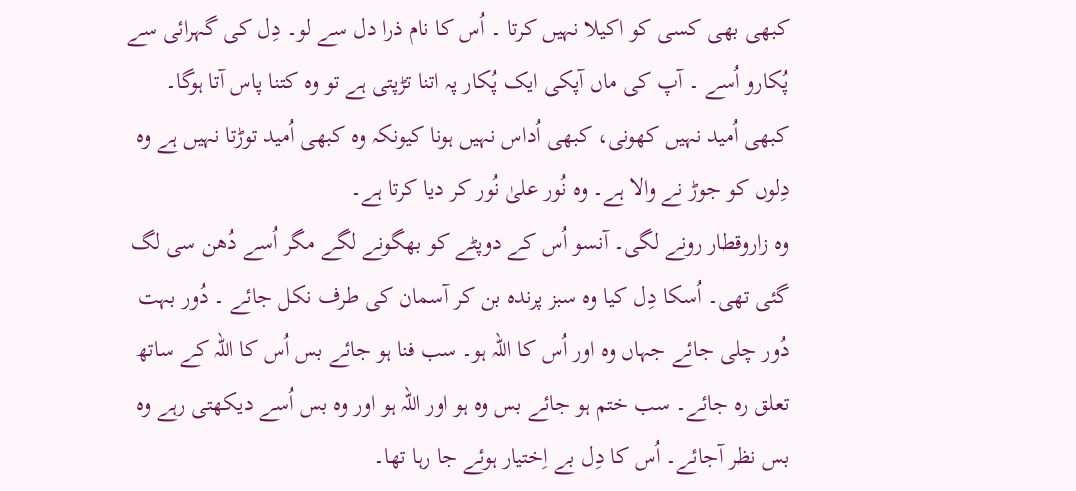کبھی بھی کسی کو اکیلا نہیں کرتا ۔ اُس کا نام ذرا دل سے لو۔ دِل کی گہرائی سے پُکارو اُسے ۔ آپ کی ماں آپکی ایک پُکار پہ اتنا تڑپتی ہے تو وہ کتنا پاس آتا ہوگا۔ کبھی اُمید نہیں کھونی، کبھی اُداس نہیں ہونا کیونکہ وہ کبھی اُمید توڑتا نہیں ہے وہ دِلوں کو جوڑ نے والا ہے۔ وہ نُور علیٰ نُور کر دیا کرتا ہے۔
وہ زاروقطار رونے لگی۔ آنسو اُس کے دوپٹے کو بھگونے لگے مگر اُسے دُھن سی لگ گئی تھی۔ اُسکا دِل کیا وہ سبز پرندہ بن کر آسمان کی طرف نکل جائے ۔ دُور بہت دُور چلی جائے جہاں وہ اور اُس کا اللہ ہو۔ سب فنا ہو جائے بس اُس کا اللہ کے ساتھ تعلق رہ جائے۔ سب ختم ہو جائے بس وہ ہو اور اللہ ہو اور وہ بس اُسے دیکھتی رہے وہ بس نظر آجائے۔ اُس کا دِل بے اِختیار ہوئے جا رہا تھا۔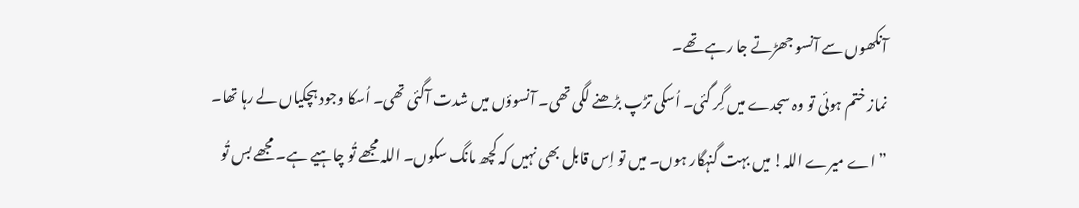آنکھوں سے آنسو جھڑتے جا رہے تھے۔
نماز ختم ہوئی تو وہ سجدے میں گِر گئی۔ اُسکی تڑپ بڑھنے لگی تھی۔ آنسوؤں میں شدت آگئی تھی۔ اُسکا وجود ہچکیاں لے رہا تھا۔
” اے میرے اللہ! میں بہت گنہگار ہوں۔ میں تو اِس قابل بھی نہیں کہ کچھ مانگ سکوں۔ اللہ مجھے تُو چاہیے ہے۔ مجھے بس تُو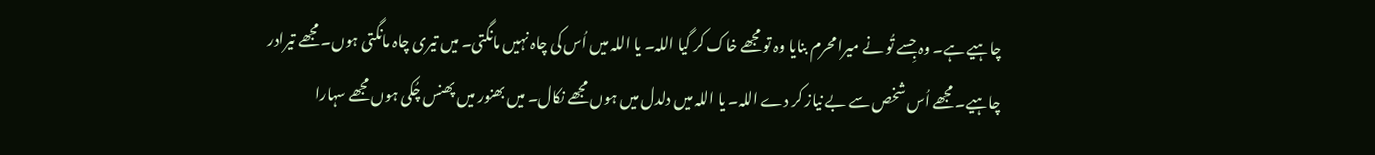چاہیے ہے۔ وہ جِسے تُو نے میرا محرم بنایا وہ تو مجھے خاک کر گیا اللہ۔ یا اللہ میں اُس کی چاہ نہیں مانگتی۔ میں تیری چاہ مانگتی ہوں۔ مجھے تیرادر چاہیے۔ مجھے اُس شخص سے بے نیاز کر دے اللہ۔ یا اللہ میں دلدل میں ہوں مجھے نکال۔ میں بھنور میں پھنس چُکی ہوں مجھے سہارا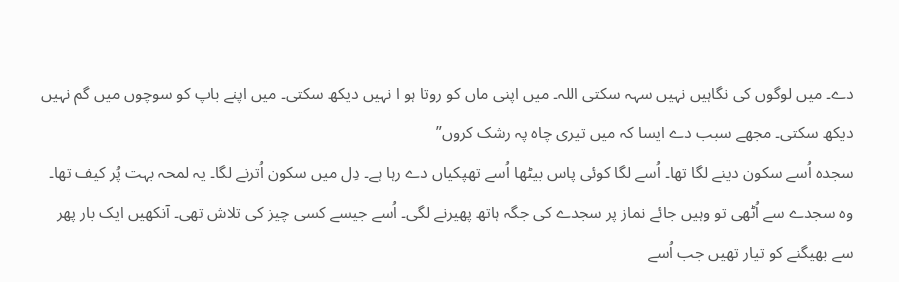دے۔ میں لوگوں کی نگاہیں نہیں سہہ سکتی اللہ۔ میں اپنی ماں کو روتا ہو ا نہیں دیکھ سکتی۔ میں اپنے باپ کو سوچوں میں گم نہیں دیکھ سکتی۔ مجھے سبب دے ایسا کہ میں تیری چاہ پہ رشک کروں”
سجدہ اُسے سکون دینے لگا تھا۔ اُسے لگا کوئی پاس بیٹھا اُسے تھپکیاں دے رہا ہے۔ دِل میں سکون اُترنے لگا۔ یہ لمحہ بہت پُر کیف تھا۔ وہ سجدے سے اُٹھی تو وہیں جائے نماز پر سجدے کی جگہ ہاتھ پھیرنے لگی۔ اُسے جیسے کسی چیز کی تلاش تھی۔ آنکھیں ایک بار پھر سے بھیگنے کو تیار تھیں جب اُسے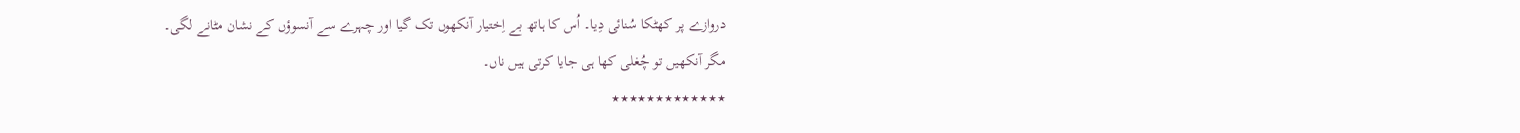دروازے پر کھٹکا سُنائی دِیا۔ اُس کا ہاتھ بے اِختیار آنکھوں تک گیا اور چہرے سے آنسوؤں کے نشان مٹانے لگی۔
مگر آنکھیں تو چُغلی کھا ہی جایا کرتی ہیں ناں۔
٭٭٭٭٭٭٭٭٭٭٭٭٭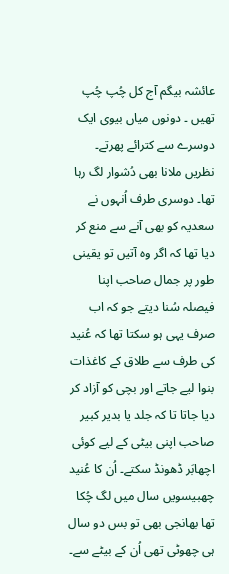عائشہ بیگم آج کل چُپ چُپ تھیں ۔ دونوں میاں بیوی ایک دوسرے سے کترائے پھرتے۔ نظریں ملانا بھی دُشوار لگ رہا تھا۔ دوسری طرف اُنہوں نے سعدیہ کو بھی آنے سے منع کر دیا تھا کہ اگر وہ آتیں تو یقینی طور پر جمال صاحب اپنا فیصلہ سُنا دیتے جو کہ اب صرف یہی ہو سکتا تھا کہ عُنید کی طرف سے طلاق کے کاغذات بنوا لیے جاتے اور بچی کو آزاد کر دیا جاتا تا کہ جلد یا بدیر کبیر صاحب اپنی بیٹی کے لیے کوئی اچھابَر ڈھونڈ سکتے۔ اُن کا عُنید چھبیسویں سال میں لگ چُکا تھا بھانجی بھی تو بس دو سال ہی چھوٹی تھی اُن کے بیٹے سے۔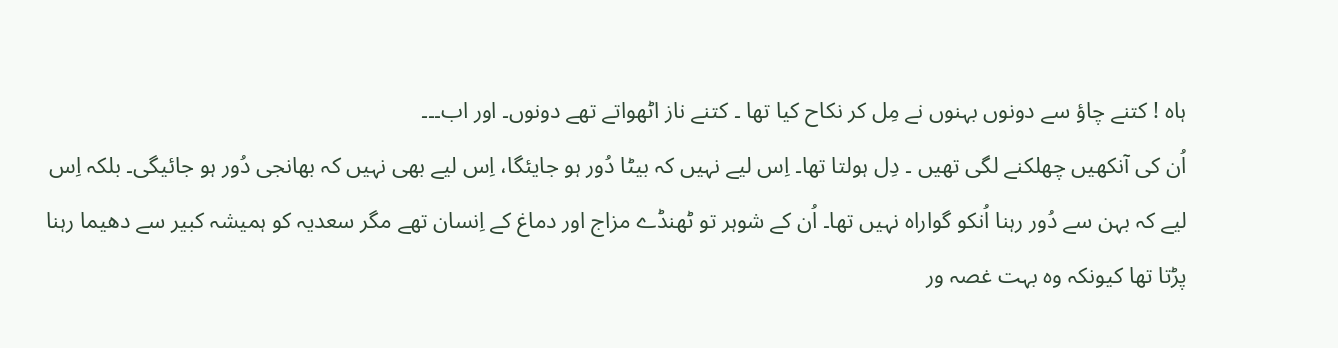ہاہ ! کتنے چاؤ سے دونوں بہنوں نے مِل کر نکاح کیا تھا ۔ کتنے ناز اٹھواتے تھے دونوں۔ اور اب۔۔۔
اُن کی آنکھیں چھلکنے لگی تھیں ۔ دِل ہولتا تھا۔ اِس لیے نہیں کہ بیٹا دُور ہو جایئگا، اِس لیے بھی نہیں کہ بھانجی دُور ہو جائیگی۔ بلکہ اِس لیے کہ بہن سے دُور رہنا اُنکو گواراہ نہیں تھا۔ اُن کے شوہر تو ٹھنڈے مزاج اور دماغ کے اِنسان تھے مگر سعدیہ کو ہمیشہ کبیر سے دھیما رہنا پڑتا تھا کیونکہ وہ بہت غصہ ور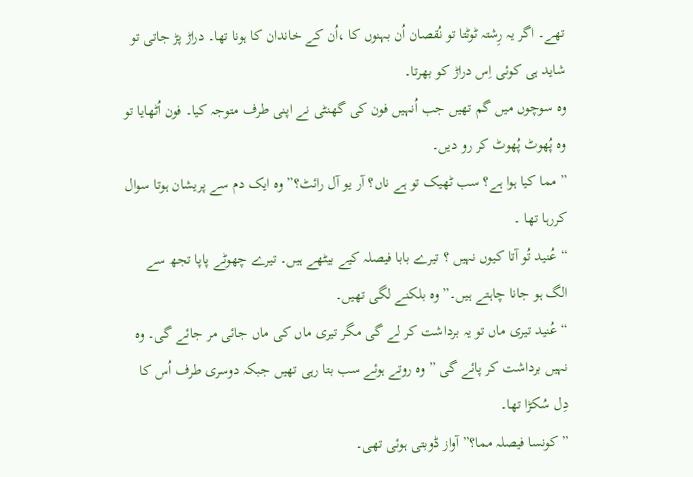تھے۔ اگر یہ رِشتہ ٹوٹتا تو نُقصان اُن بہنوں کا ،اُن کے خاندان کا ہونا تھا۔ دراڑ پڑ جاتی تو شاید ہی کوئی اِس دراڑ کو بھرتا۔
وہ سوچوں میں گم تھیں جب اُنہیں فون کی گھنٹی نے اپنی طرف متوجہ کیا۔ فون اُٹھایا تو وہ پُھوٹ پُھوٹ کر رو دیں۔
” مما کیا ہوا ہے؟ سب ٹھیک تو ہے ناں؟ آر یو آل رائٹ؟” وہ ایک دم سے پریشان ہوتا سوال کررہا تھا ۔
“عُنید تُو آتا کیوں نہیں ؟ تیرے بابا فیصلہ کیے بیٹھے ہیں۔ تیرے چھوٹے پاپا تجھ سے الگ ہو جانا چاہتے ہیں۔”وہ بلکنے لگی تھیں۔
“عُنید تیری ماں تو یہ برداشت کر لے گی مگر تیری ماں کی ماں جائی مر جائے گی۔ وہ نہیں برداشت کر پائے گی ” وہ روتے ہوئے سب بتا رہی تھیں جبکہ دوسری طرف اُس کا دِل سُکڑا تھا۔
” کونسا فیصلہ مما؟” آواز ڈوبتی ہوئی تھی۔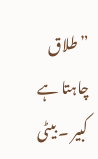” طلاق چاہتا ہے کبیر ۔ بیٹی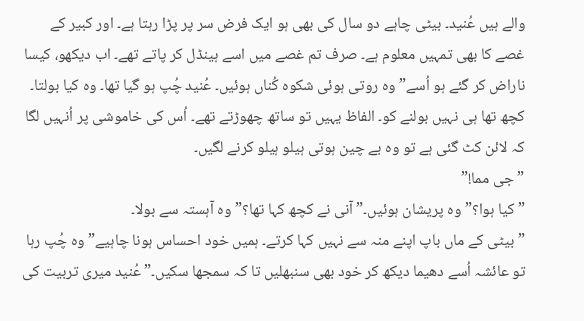والے ہیں عُنید۔ بیٹی چاہے دو سال کی بھی ہو ایک فرض سر پر پڑا رہتا ہے۔ اور کبیر کے غصے کا بھی تمہیں معلوم ہے۔ صرف تم غصے میں اسے ہینڈل کر پاتے تھے۔ اب دیکھو، کیسا ناراض کر گئے ہو اُسے” وہ روتی ہوئی شکوہ کُناں ہوئیں۔ عُنید چُپ ہو گیا تھا۔ وہ کیا بولتا۔ کچھ تھا ہی نہیں بولنے کو۔ الفاظ یہیں تو ساتھ چھوڑتے تھے۔ اُس کی خاموشی پر اُنہیں لگا کہ لائن کٹ گئی ہے تو وہ بے چین ہوتی ہیلو ہیلو کرنے لگیں۔
” جی مما!”
” کیا ہوا؟” وہ پریشان ہوئیں۔” آنی نے کچھ کہا تھا؟” وہ آہستہ سے بولا۔
” بیٹی کے ماں باپ اپنے منہ سے نہیں کہا کرتے۔ ہمیں خود احساس ہونا چاہیے” وہ چُپ رہا تو عائشہ اُسے دھیما دیکھ کر خود بھی سنبھلیں تا کہ سمجھا سکیں۔” عُنید میری تربیت کی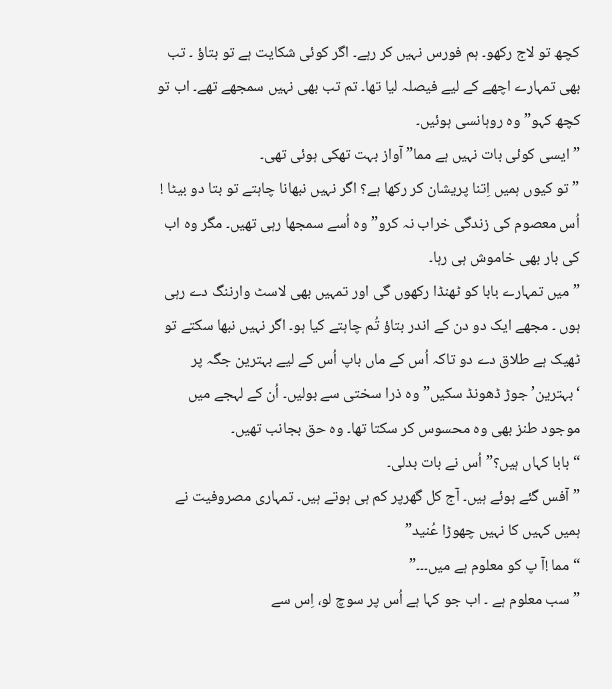کچھ تو لاج رکھو۔ ہم فورس نہیں کر رہے۔ اگر کوئی شکایت ہے تو بتاؤ ۔ تب بھی تمہارے اچھے کے لیے فیصلہ لیا تھا۔ تم تب بھی نہیں سمجھے تھے۔ اب تو کچھ کہو” وہ روہانسی ہوئیں۔
” ایسی کوئی بات نہیں ہے مما” آواز بہت تھکی ہوئی تھی۔
” تو کیوں ہمیں اِتنا پریشان کر رکھا ہے؟ اگر نہیں نبھانا چاہتے تو بتا دو بیٹا ! اُس معصوم کی زندگی خراب نہ کرو” وہ اُسے سمجھا رہی تھیں۔ مگر وہ اب کی بار بھی خاموش ہی رہا۔
” میں تمہارے بابا کو ٹھنڈا رکھوں گی اور تمہیں بھی لاسٹ وارننگ دے رہی ہوں ۔ مجھے ایک دو دن کے اندر بتاؤ تُم چاہتے کیا ہو۔ اگر نہیں نبھا سکتے تو ٹھیک ہے طلاق دے دو تاکہ اُس کے ماں باپ اُس کے لیے بہترین جگہ پر ‘بہترین’ جوڑ ڈھونڈ سکیں” وہ ذرا سختی سے بولیں۔ اُن کے لہجے میں موجود طنز بھی وہ محسوس کر سکتا تھا۔ وہ حق بجانب تھیں۔
“بابا کہاں ہیں؟” اُس نے بات بدلی۔
” آفس گئے ہوئے ہیں۔ آج کل گھرپر کم ہی ہوتے ہیں۔ تمہاری مصروفیت نے ہمیں کہیں کا نہیں چھوڑا عُنید”
“مما !آ پ کو معلوم ہے میں۔۔۔”
” سب معلوم ہے ۔ اب جو کہا ہے اُس پر سوچ لو، اِس سے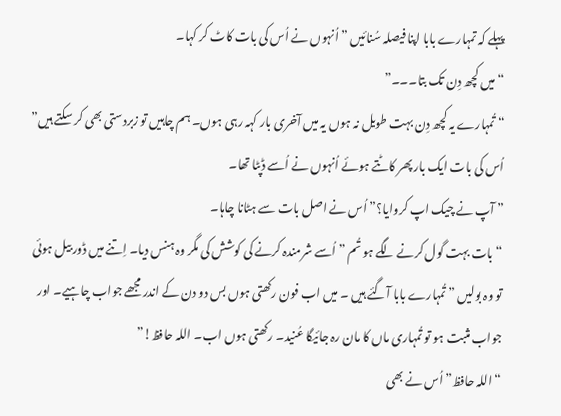پہلے کہ تمہارے بابا اپنا فیصلہ سُنائیں ” اُنہوں نے اُس کی بات کاٹ کر کہا۔
“میں کچھ دِن تک بتا۔۔۔”
“تُمہارے یہ کچھ دِن بہت طویل نہ ہوں یہ میں آخری بار کہہ رہی ہوں۔ ہم چاہیں تو زبردستی بھی کر سکتے ہیں” اُس کی بات ایک بار پھر کاٹتے ہوئے اُنہوں نے اُسے ڈپٹا تھا۔
” آپ نے چیک اپ کروایا؟” اُس نے اصل بات سے ہٹانا چاہا۔
“بات بہت گول کرنے لگے ہو تُم ” اُسے شرمندہ کرنے کی کوشش کی مگر وہ ہنس دیا۔ اِتنے میں ڈور بیل ہوئی تو وہ بولیں ” تُمہارے بابا آگئے ہیں ۔ میں اب فون رکھتی ہوں بس دو دن کے اندر مجھے جواب چاہیے۔ اور جواب مثبت ہو تو تُمہاری ماں کا مان رہ جائیگا عُنید۔ رکھتی ہوں اب۔ اللہ حافظ!”
“اللہ حافظ” اُس نے بھی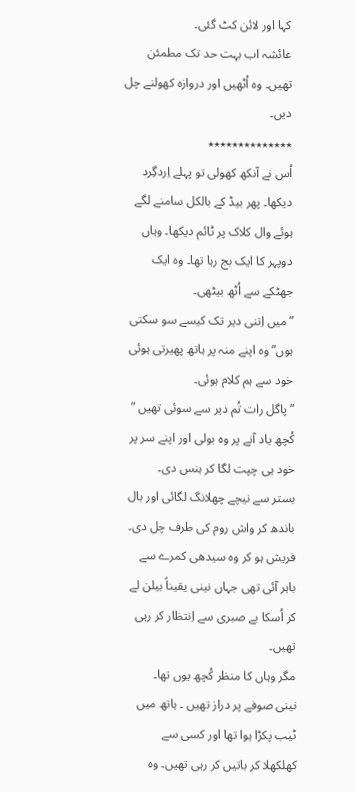کہا اور لائن کٹ گئی۔
عائشہ اب بہت حد تک مطمئن تھیں۔ وہ اُٹھیں اور دروازہ کھولنے چل دیں۔
٭٭٭٭٭٭٭٭٭٭٭٭٭٭
اُس نے آنکھ کھولی تو پہلے اِردگِرد دیکھا۔ پھر بیڈ کے بالکل سامنے لگے ہوئے وال کلاک پر ٹائم دیکھا۔ وہاں دوپہر کا ایک بج رہا تھا۔ وہ ایک جھٹکے سے اُٹھ بیٹھی۔
” میں اِتنی دیر تک کیسے سو سکتی ہوں” وہ اپنے منہ پر ہاتھ پھیرتی ہوئی خود سے ہم کلام ہوئی۔
” پاگل رات تُم دیر سے سوئی تھیں ” کُچھ یاد آنے پر وہ بولی اور اپنے سر پر خود ہی چپت لگا کر ہنس دی۔
بستر سے نیچے چھلانگ لگائی اور بال باندھ کر واش روم کی طرف چل دی۔ فریش ہو کر وہ سیدھی کمرے سے باہر آئی تھی جہاں نینی یقیناً بیلن لے کر اُسکا بے صبری سے اِنتظار کر رہی تھیں۔
مگر وہاں کا منظر کُچھ یوں تھا۔
نینی صوفے پر دراز تھیں ۔ ہاتھ میں ٹیب پکڑا ہوا تھا اور کسی سے کھلکھلا کر باتیں کر رہی تھیں۔ وہ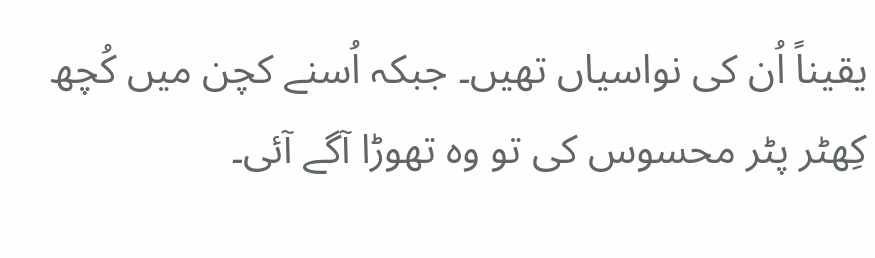یقیناً اُن کی نواسیاں تھیں۔ جبکہ اُسنے کچن میں کُچھ کِھٹر پٹر محسوس کی تو وہ تھوڑا آگے آئی۔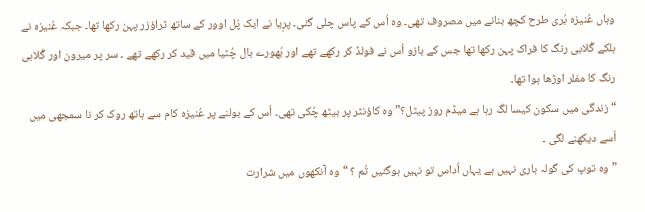وہاں عُنیزہ بُری طرح کچھ بنانے میں مصروف تھی۔ وہ اُس کے پاس چلی گئی۔ پرِیا نے ایک پُل اوور کے ساتھ ٹراؤزر پہن رکھا تھا۔ جبکہ عُنیزہ نے ہلکے گُلابی رنگ کا فراک پہن رکھا تھا جس کے بازو اُس نے فولڈ کر رکھے تھے اور بُھورے بال چُٹیا میں قید کر رکھے تھے ۔ سر پر میرون اور گُلابی رنگ کا مفلر اوڑھا ہوا تھا۔
“زندگی میں سکون کیسا لگ رہا ہے میڈم روز پیٹل؟” وہ کاؤنٹر پر بیٹھ چُکی تھی۔ اُس کے بولنے پر عُنیزہ کام سے ہاتھ روک کر نا سمجھی میں اُسے دیکھنے لگی ۔
” وہ توپ کی گولہ باری نہیں ہے یہاں اُداس تو نہیں ہوگئیں تُم ؟ “وہ آنکھوں میں شرارت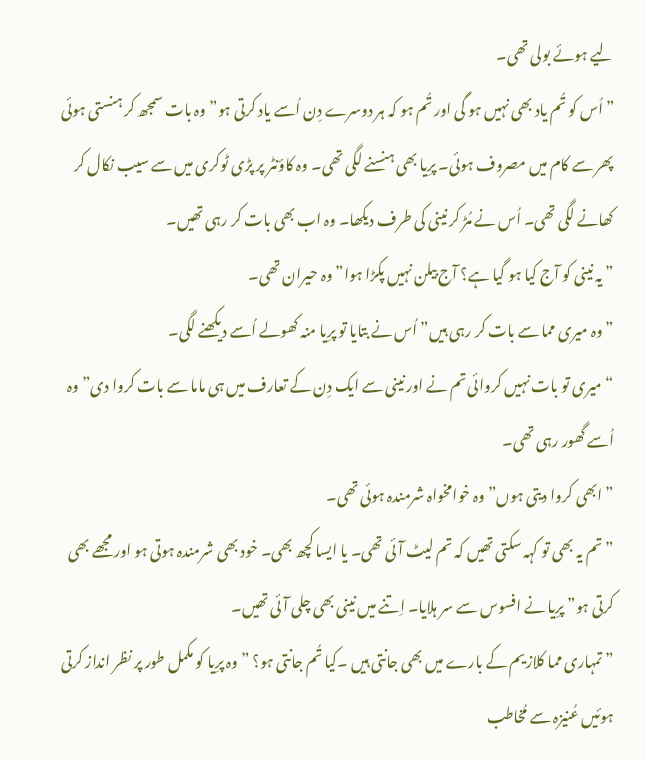لیے ہوئے بولی تھی۔
” اُس کو تُم یاد بھی نہیں ہو گی اور تُم ہو کہ ہر دوسرے دِن اُسے یاد کرتی ہو” وہ بات سمجھ کر ہنستی ہوئی پھر سے کام میں مصروف ہوئی۔ پرِیا بھی ہنسنے لگی تھی۔ وہ کاؤنٹر پر پڑی ٹوکری میں سے سیب نکال کر کھانے لگی تھی۔ اُس نے مُڑ کر نینی کی طرف دیکھا۔ وہ اب بھی بات کر رہی تھیں۔
” یہ نینی کو آج کیا ہو گیا ہے؟ آج بیلن نہیں پکڑا ہوا” وہ حیران تھی۔
” وہ میری مما سے بات کر رہی ہیں” اُس نے بتایا تو پرِیا منہ کھولے اُسے دیکھنے لگی۔
“میری تو بات نہیں کروائی تم نے اور نینی سے ایک دِن کے تعارف میں ہی ماما سے بات کروا دی” وہ اُسے گھور رہی تھی۔
” ابھی کروا دیتی ہوں” وہ خوامخواہ شرمندہ ہوئی تھی۔
” تم یہ بھی تو کہہ سکتی تھیں کہ تم لیٹ آئی تھی۔ یا ایسا کچھ بھی۔ خود بھی شرمندہ ہوتی ہو اور مجھے بھی کرتی ہو” پرِیا نے افسوس سے سر ہلایا۔ اِتنے میں نینی بھی چلی آئی تھیں۔
” تمہاری مما کلازیم کے بارے میں بھی جانتی ہیں ۔کیا تُم جانتی ہو؟ ” وہ پرِیا کو مکمل طور پر نظر انداز کرتی ہوئیں عُنیزہ سے مُخاطب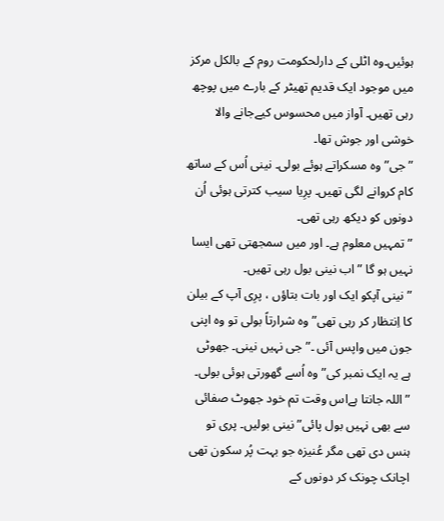ہوئیں۔وہ اٹلی کے دارلحکومت روم کے بالکل مرکز میں موجود ایک قدیم تھیٹر کے بارے میں پوچھ رہی تھیں۔ آواز میں محسوس کیےجانے والا خوشی اور جوش تھا۔
” جی” وہ مسکراتے ہوئے بولی۔ نینی اُس کے ساتھ کام کروانے لگی تھیں۔ پرِیا سیب کترتی ہوئی اُن دونوں کو دیکھ رہی تھی۔
” تمہیں معلوم ہے۔ اور میں سمجھتی تھی ایسا نہیں ہو گا ” اب نینی بول رہی تھیں۔
” نینی آپکو ایک اور بات بتاؤں ، پرِی آپ کے بیلن کا اِنتظار کر رہی تھی” وہ شرارتاً بولی تو وہ اپنی جون میں واپس آئی ۔” جی نہیں نینی۔ جھوٹی ہے یہ ایک نمبر کی” وہ اُسے گھورتی ہوئی بولی۔
” اللہ جانتا ہےاس وقت تم خود جھوٹ صفائی سے بھی نہیں بول پائی” نینی بولیں۔ پری تو ہنس دی تھی مگر عُنیزہ جو بہت پُر سکون تھی اچانک چونک کر دونوں کے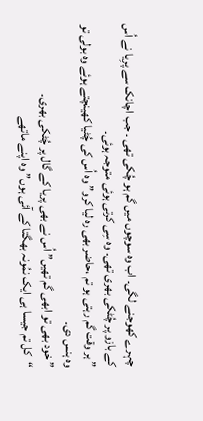چہرے کھوجنے لگی۔ اب وہ سوچوں میں گم ہو چُکی تھی ۔ جب اچانک سے پرِیا نے اُس کے بازو پر چُٹکی بھری تھی۔ وہ سِی کرتی ہوئی متوجہ ہوئی۔
” ہر وقت گم رہتی ہو تم ،حاضر بھی رہ لیا کرو” وہ اُس کی چُٹیا کھینچتے ہوئے وہ بولی تو وہ ہنس دی۔
” خود بھی تو ابھی گم تھیں” اُس نے بھی پریا کے گال پر چُٹکی بھری۔
“کل تم جیسا ہی ایک نمُونہ بھگتا کے آئی ہوں” وہ اپنے ماتھے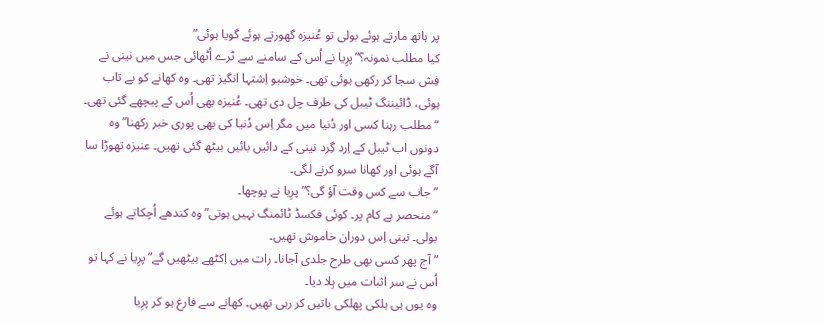پر ہاتھ مارتے ہوئے بولی تو عُنیزہ گھورتے ہوئے گویا ہوئی”
کیا مطلب نمونہ؟”پرِیا نے اُس کے سامنے سے ٹرے اُٹھائی جس میں نینی نے فِش سجا کر رکھی ہوئی تھی۔ خوشبو اِشتہا انگیز تھی۔ وہ کھانے کو بے تاب ہوئی، ڈائیننگ ٹیبل کی طرف چل دی تھی۔ عُنیزہ بھی اُس کے پیچھے گئی تھی۔
“مطلب رہنا کسی اور دُنیا میں مگر اِس دُنیا کی بھی پوری خبر رکھنا” وہ دونوں اب ٹیبل کے اِرد گِرد نینی کے دائیں بائیں بیٹھ گئی تھیں۔ عنیزہ تھوڑا سا آگے ہوئی اور کھانا سرو کرنے لگی۔
” جاب سے کس وقت آؤ گی؟” پرِیا نے پوچھا۔
“منحصر ہے کام پر۔ کوئی فکسڈ ٹائمنگ نہیں ہوتی” وہ کندھے اُچکاتے ہوئے بولی۔ نینی اِس دوران خاموش تھیں۔
” آج پھر کسی بھی طرح جلدی آجانا۔ رات میں اِکٹھے بیٹھیں گے” پرِیا نے کہا تو اُس نے سر اثبات میں ہِلا دیا۔
وہ یوں ہی ہلکی پھلکی باتیں کر رہی تھیں۔ کھانے سے فارغ ہو کر پرِیا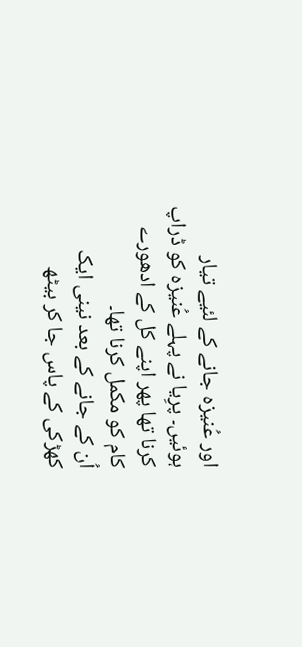اور عُنیزہ جانے کے لئیے تیار ہوئیں۔ پرِیا نے پہلے عُنیزہ کو ڈراپ کرنا تھا پھر اپنے کل کے ادھورے کام کو مکمل کرنا تھا۔
اُن کے جانے کے بعد نینی ایک کھڑکی کے پاس جا کر بیٹھ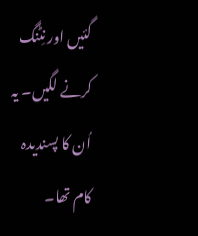گئیں اور نِٹنگ کرنے لگیں۔ یہ اُن کا پسندیدہ کام تھا۔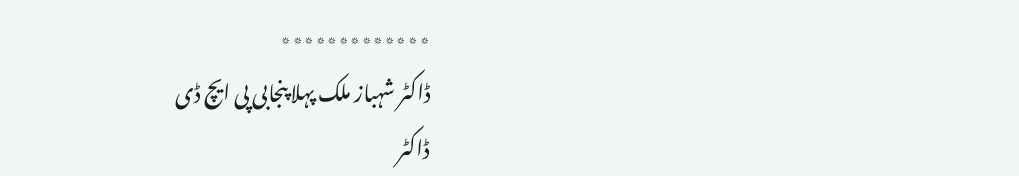٭٭٭٭٭٭٭٭٭٭٭٭٭
ڈاکٹر شہباز ملک پہلا پنجابی پی ایچ ڈی
ڈاکٹر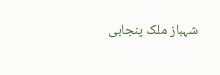شہباز ملک پنجابی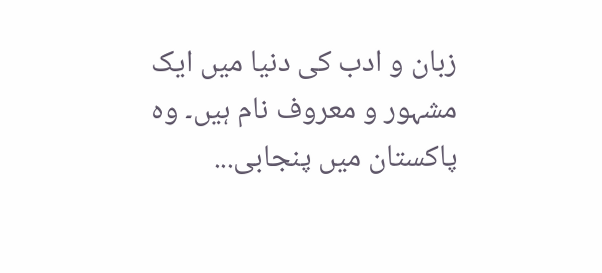زبان و ادب کی دنیا میں ایک مشہور و معروف نام ہیں۔ وہ پاکستان میں پنجابی...